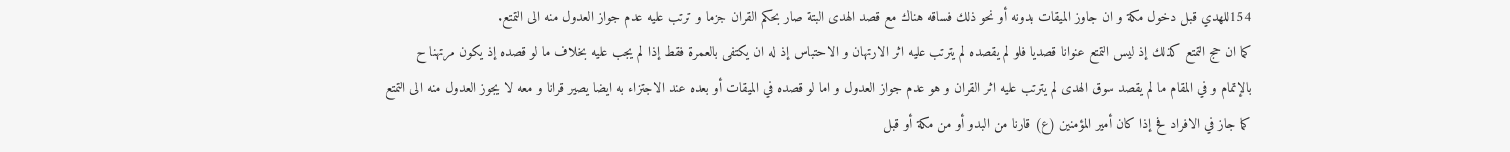154للهدي قبل دخول مكة و ان جاوز الميقات بدونه أو نحو ذلك فساقه هناك مع قصد الهدى البتة صار بحكم القران جزما و ترتب عليه عدم جواز العدول منه الى التمتع.
كما ان حج التمتع كذلك إذ ليس التمتع عنوانا قصديا فلو لم يقصده لم يترتب عليه اثر الارتهان و الاحتباس إذ له ان يكتفى بالعمرة فقط إذا لم يجب عليه بخلاف ما لو قصده إذ يكون مرتهنا ح بالإتمام و في المقام ما لم يقصد سوق الهدى لم يترتب عليه اثر القران و هو عدم جواز العدول و اما لو قصده في الميقات أو بعده عند الاجتزاء به ايضا يصير قرانا و معه لا يجوز العدول منه الى التمتع كما جاز في الافراد فح إذا كان أمير المؤمنين (ع) قارنا من البدو أو من مكة أو قبل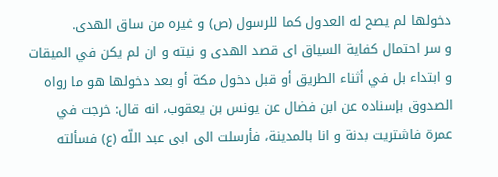دخولها لم يصح له العدول كما للرسول (ص) و غيره من ساق الهدى.
و سر احتمال كفاية السياق اى قصد الهدى و نيته و ان لم يكن في الميقات و ابتداء بل في أثناء الطريق أو قبل دخول مكة أو بعد دخولها هو ما رواه الصدوق بإسناده عن ابن فضال عن يونس بن يعقوب، انه قال: خرجت في عمرة فاشتريت بدنة و انا بالمدينة، فأرسلت الى ابى عبد اللّه (ع) فسألته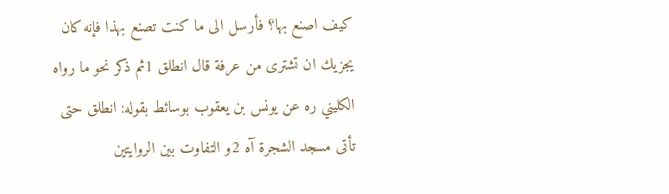كيف اصنع بها؟ فأرسل الى ما كنت تصنع بهذا فإنه كان يجزيك ان تشترى من عرفة قال انطلق 1ثم ذكر نحو ما رواه الكليني ره عن يونس بن يعقوب بوسائط بقوله: انطلق حتى تأتى مسجد الشجرة آه 2و التفاوت بين الروايتين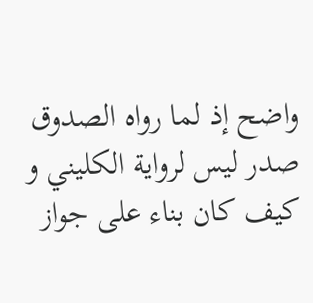واضح إذ لما رواه الصدوق صدر ليس لرواية الكليني و كيف كان بناء على جواز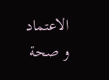الاعتماد و صحة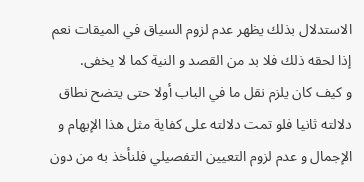الاستدلال بذلك يظهر عدم لزوم السياق في الميقات نعم إذا لحقه ذلك فلا بد من القصد و النية كما لا يخفى.
و كيف كان يلزم نقل ما في الباب أولا حتى يتضح نطاق دلالته ثانيا فلو تمت دلالته على كفاية مثل هذا الإبهام و الإجمال و عدم لزوم التعيين التفصيلي فلنأخذ به من دون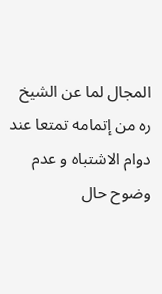المجال لما عن الشيخ ره من إتمامه تمتعا عند دوام الاشتباه و عدم وضوح حال